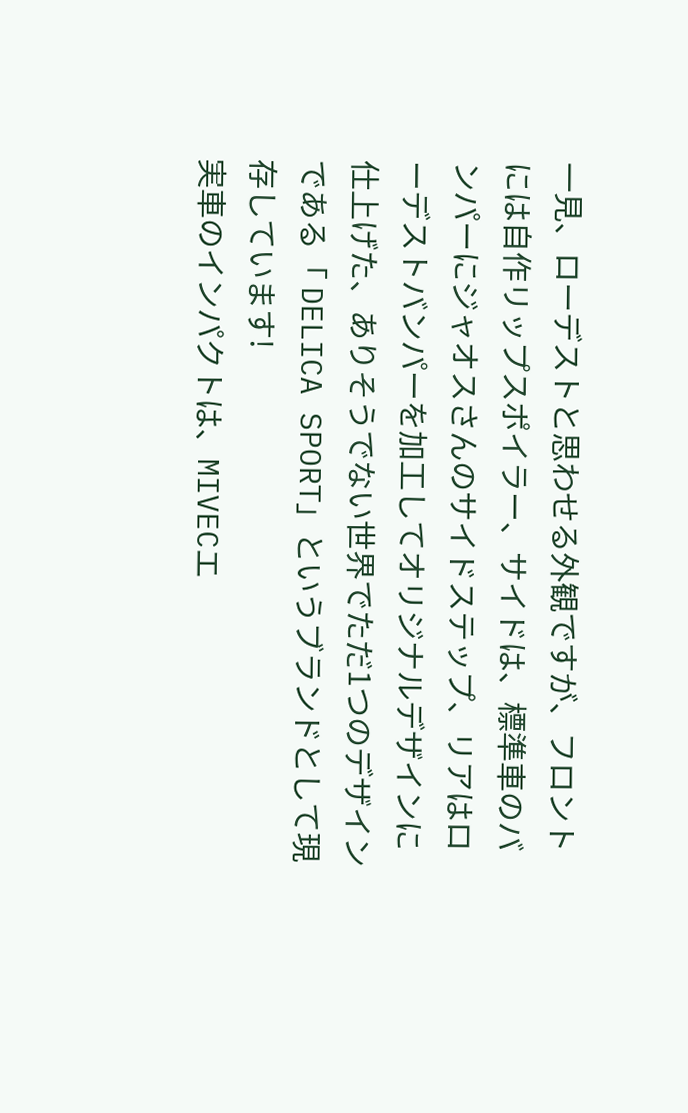一見、ローデストと思わせる外観ですが、フロントには自作リップスポイラー、サイドは、標準車のバンパーにジャオスさんのサイドステップ、リアはローデストバンパーを加工してオリジナルデザインに仕上げた、ありそうでない世界でただ1つのデザインである「 DELICA SPORT」というブランドとして現存しています!
実車のインパクトは、MIVECエ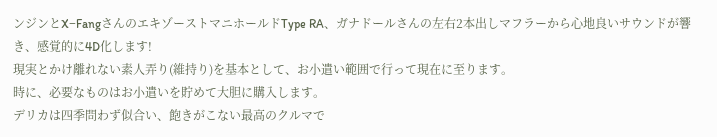ンジンとX−FangさんのエキゾーストマニホールドType RA、ガナドールさんの左右2本出しマフラーから心地良いサウンドが響き、感覚的に4D化します!
現実とかけ離れない素人弄り(維持り)を基本として、お小遣い範囲で行って現在に至ります。
時に、必要なものはお小遣いを貯めて大胆に購入します。
デリカは四季問わず似合い、飽きがこない最高のクルマで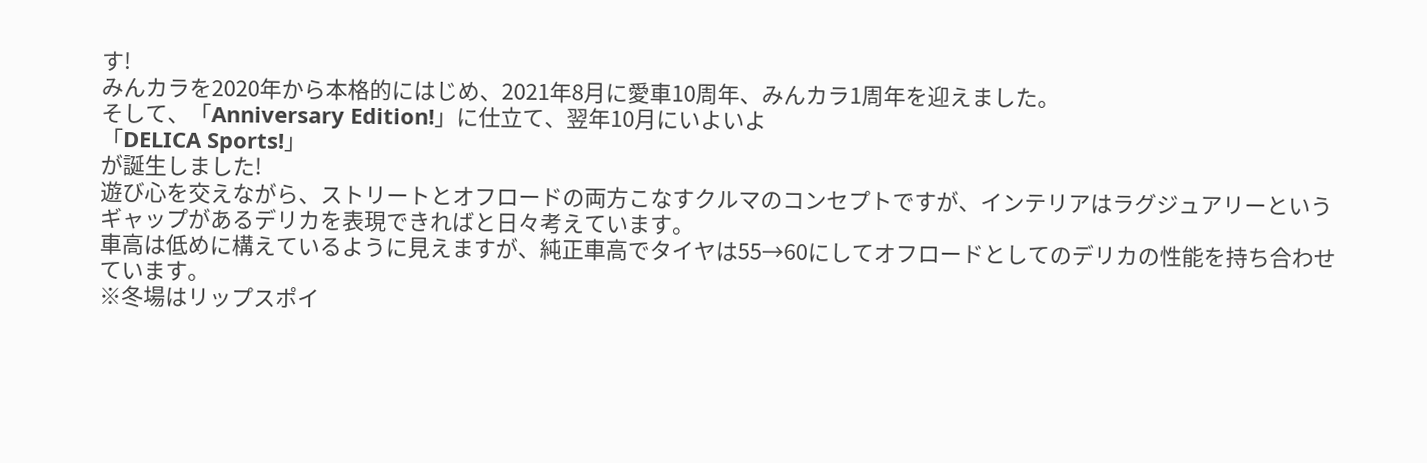す!
みんカラを2020年から本格的にはじめ、2021年8月に愛車10周年、みんカラ1周年を迎えました。
そして、「Anniversary Edition!」に仕立て、翌年10月にいよいよ
「DELICA Sports!」
が誕生しました!
遊び心を交えながら、ストリートとオフロードの両方こなすクルマのコンセプトですが、インテリアはラグジュアリーというギャップがあるデリカを表現できればと日々考えています。
車高は低めに構えているように見えますが、純正車高でタイヤは55→60にしてオフロードとしてのデリカの性能を持ち合わせています。
※冬場はリップスポイ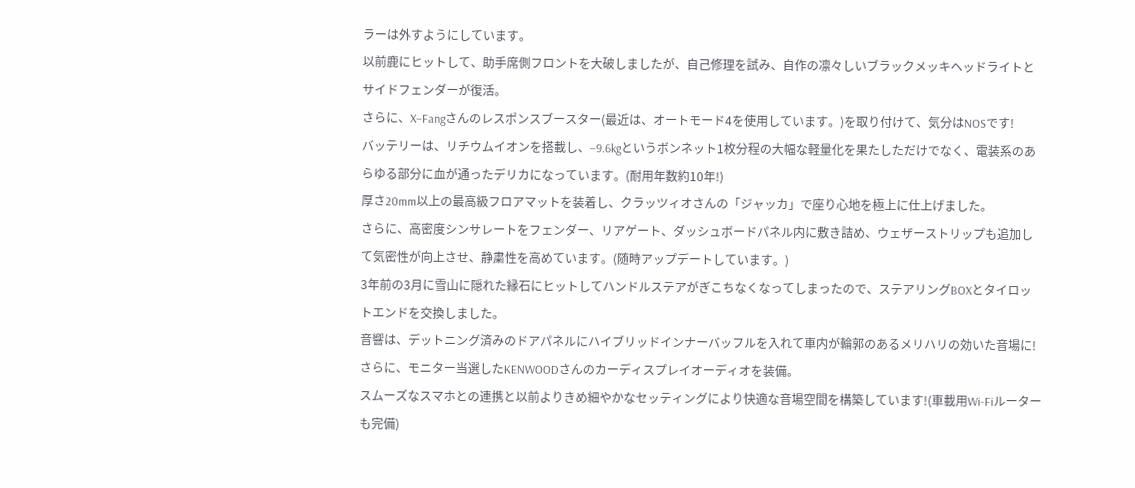ラーは外すようにしています。
以前鹿にヒットして、助手席側フロントを大破しましたが、自己修理を試み、自作の凛々しいブラックメッキヘッドライトとサイドフェンダーが復活。
さらに、X–Fangさんのレスポンスブースター(最近は、オートモード4を使用しています。)を取り付けて、気分はNOSです!
バッテリーは、リチウムイオンを搭載し、−9.6kgというボンネット1枚分程の大幅な軽量化を果たしただけでなく、電装系のあらゆる部分に血が通ったデリカになっています。(耐用年数約10年!)
厚さ20mm以上の最高級フロアマットを装着し、クラッツィオさんの「ジャッカ」で座り心地を極上に仕上げました。
さらに、高密度シンサレートをフェンダー、リアゲート、ダッシュボードパネル内に敷き詰め、ウェザーストリップも追加して気密性が向上させ、静粛性を高めています。(随時アップデートしています。)
3年前の3月に雪山に隠れた縁石にヒットしてハンドルステアがぎこちなくなってしまったので、ステアリングBOXとタイロットエンドを交換しました。
音響は、デットニング済みのドアパネルにハイブリッドインナーバッフルを入れて車内が輪郭のあるメリハリの効いた音場に!
さらに、モニター当選したKENWOODさんのカーディスプレイオーディオを装備。
スムーズなスマホとの連携と以前よりきめ細やかなセッティングにより快適な音場空間を構築しています!(車載用Wi-Fiルーターも完備)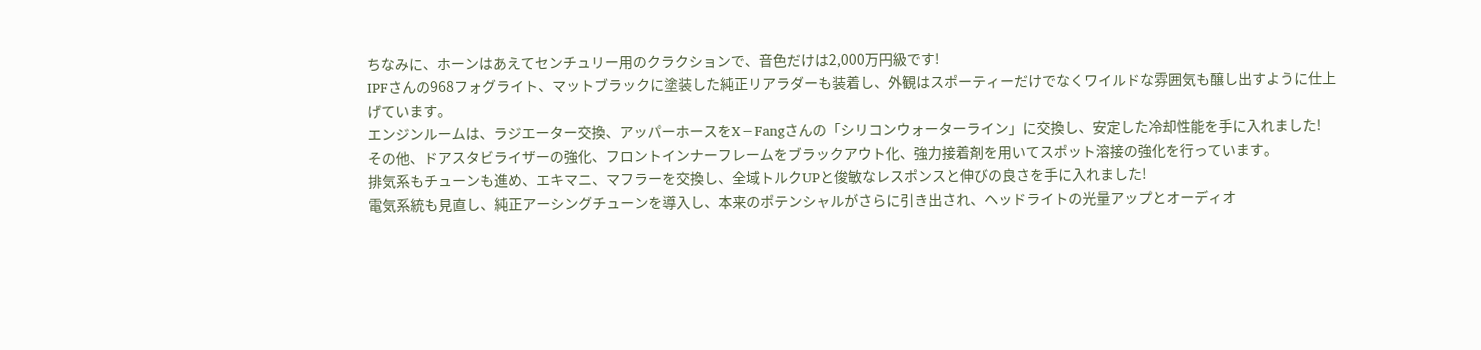ちなみに、ホーンはあえてセンチュリー用のクラクションで、音色だけは2,000万円級です!
IPFさんの968フォグライト、マットブラックに塗装した純正リアラダーも装着し、外観はスポーティーだけでなくワイルドな雰囲気も醸し出すように仕上げています。
エンジンルームは、ラジエーター交換、アッパーホースをX−Fangさんの「シリコンウォーターライン」に交換し、安定した冷却性能を手に入れました!
その他、ドアスタビライザーの強化、フロントインナーフレームをブラックアウト化、強力接着剤を用いてスポット溶接の強化を行っています。
排気系もチューンも進め、エキマニ、マフラーを交換し、全域トルクUPと俊敏なレスポンスと伸びの良さを手に入れました!
電気系統も見直し、純正アーシングチューンを導入し、本来のポテンシャルがさらに引き出され、ヘッドライトの光量アップとオーディオ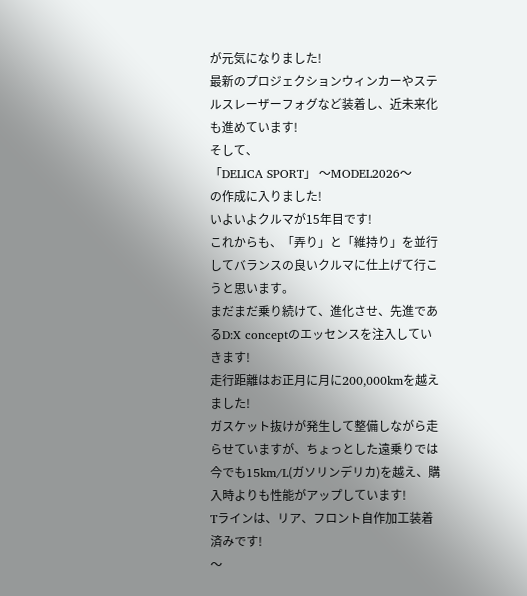が元気になりました!
最新のプロジェクションウィンカーやステルスレーザーフォグなど装着し、近未来化も進めています!
そして、
「DELICA SPORT」 〜MODEL2026〜
の作成に入りました!
いよいよクルマが15年目です!
これからも、「弄り」と「維持り」を並行してバランスの良いクルマに仕上げて行こうと思います。
まだまだ乗り続けて、進化させ、先進であるD:X conceptのエッセンスを注入していきます!
走行距離はお正月に月に200,000kmを越えました!
ガスケット抜けが発生して整備しながら走らせていますが、ちょっとした遠乗りでは今でも15km/L(ガソリンデリカ)を越え、購入時よりも性能がアップしています!
Tラインは、リア、フロント自作加工装着済みです!
〜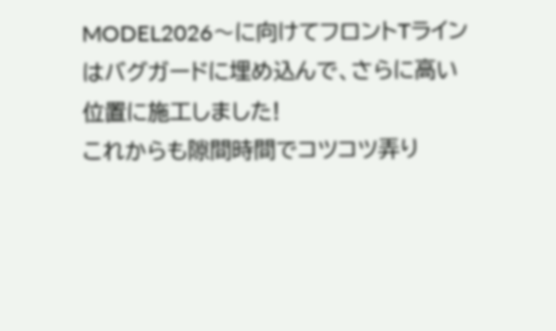MODEL2026〜に向けてフロントTラインはバグガードに埋め込んで、さらに高い位置に施工しました!
これからも隙間時間でコツコツ弄り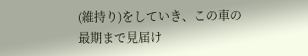(維持り)をしていき、この車の最期まで見届け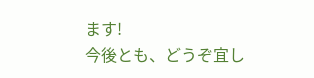ます!
今後とも、どうぞ宜し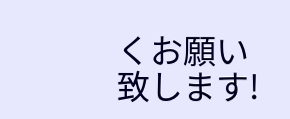くお願い致します!